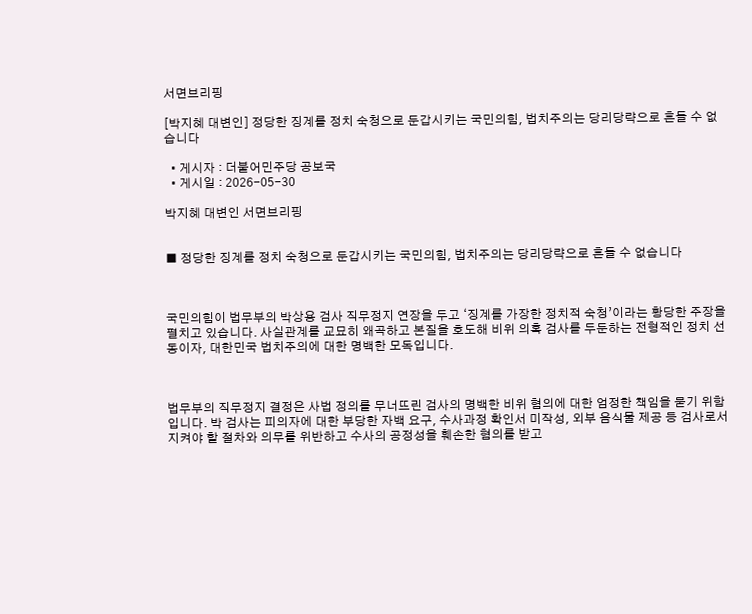서면브리핑

[박지혜 대변인] 정당한 징계를 정치 숙청으로 둔갑시키는 국민의힘, 법치주의는 당리당략으로 흔들 수 없습니다

  • 게시자 : 더불어민주당 공보국
  • 게시일 : 2026-05-30

박지혜 대변인 서면브리핑


■ 정당한 징계를 정치 숙청으로 둔갑시키는 국민의힘, 법치주의는 당리당략으로 흔들 수 없습니다



국민의힘이 법무부의 박상용 검사 직무정지 연장을 두고 ‘징계를 가장한 정치적 숙청’이라는 황당한 주장을 펼치고 있습니다. 사실관계를 교묘히 왜곡하고 본질을 호도해 비위 의혹 검사를 두둔하는 전형적인 정치 선동이자, 대한민국 법치주의에 대한 명백한 모독입니다.



법무부의 직무정지 결정은 사법 정의를 무너뜨린 검사의 명백한 비위 혐의에 대한 엄정한 책임을 묻기 위함입니다. 박 검사는 피의자에 대한 부당한 자백 요구, 수사과정 확인서 미작성, 외부 음식물 제공 등 검사로서 지켜야 할 절차와 의무를 위반하고 수사의 공정성을 훼손한 혐의를 받고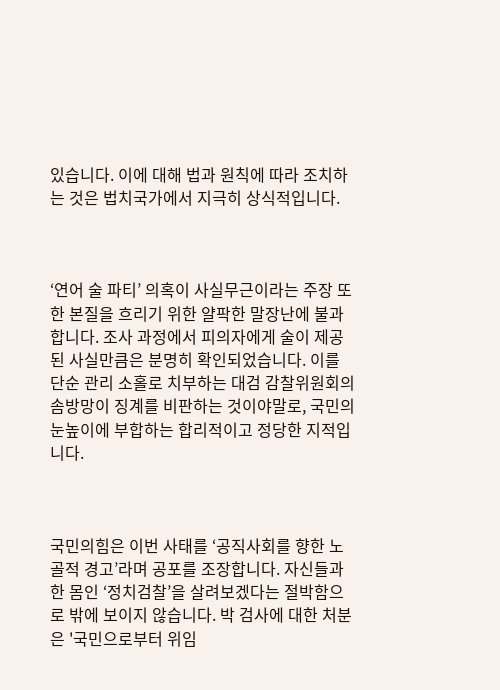있습니다. 이에 대해 법과 원칙에 따라 조치하는 것은 법치국가에서 지극히 상식적입니다.



‘연어 술 파티’ 의혹이 사실무근이라는 주장 또한 본질을 흐리기 위한 얄팍한 말장난에 불과합니다. 조사 과정에서 피의자에게 술이 제공된 사실만큼은 분명히 확인되었습니다. 이를 단순 관리 소홀로 치부하는 대검 감찰위원회의 솜방망이 징계를 비판하는 것이야말로, 국민의 눈높이에 부합하는 합리적이고 정당한 지적입니다.



국민의힘은 이번 사태를 ‘공직사회를 향한 노골적 경고’라며 공포를 조장합니다. 자신들과 한 몸인 ‘정치검찰’을 살려보겠다는 절박함으로 밖에 보이지 않습니다. 박 검사에 대한 처분은 '국민으로부터 위임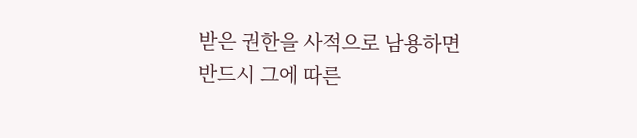받은 권한을 사적으로 남용하면 반드시 그에 따른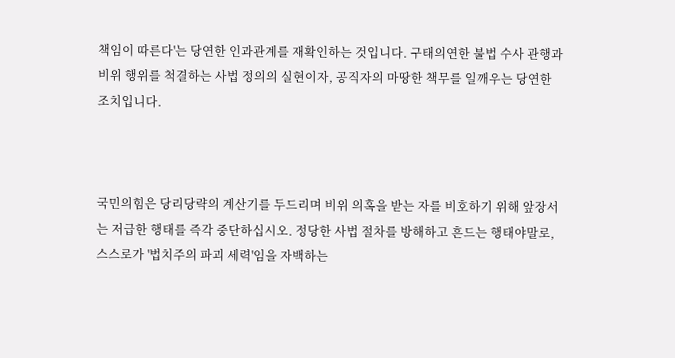책임이 따른다'는 당연한 인과관계를 재확인하는 것입니다. 구태의연한 불법 수사 관행과 비위 행위를 척결하는 사법 정의의 실현이자, 공직자의 마땅한 책무를 일깨우는 당연한 조치입니다.



국민의힘은 당리당략의 계산기를 두드리며 비위 의혹을 받는 자를 비호하기 위해 앞장서는 저급한 행태를 즉각 중단하십시오. 정당한 사법 절차를 방해하고 흔드는 행태야말로, 스스로가 '법치주의 파괴 세력'임을 자백하는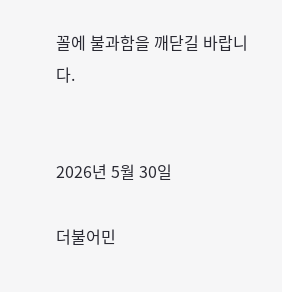꼴에 불과함을 깨닫길 바랍니다.


2026년 5월 30일

더불어민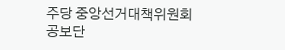주당 중앙선거대책위원회 공보단